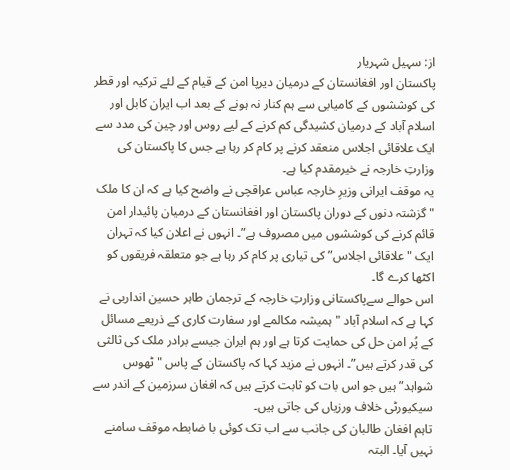از: سہیل شہریار
پاکستان اور افغانستان کے درمیان دیرپا امن کے قیام کے لئے ترکیہ اور قطر کی کوششوں کے کامیابی سے ہم کنار نہ ہونے کے بعد اب ایران کابل اور اسلام آباد کے درمیان کشیدگی کم کرنے کے لیے روس اور چین کی مدد سے ایک علاقائی اجلاس منعقد کرنے پر کام کر رہا ہے جس کا پاکستان کی وزارتِ خارجہ نے خیرمقدم کیا ہے۔
یہ موقف ایرانی وزیرِ خارجہ عباس عراقچی نے واضح کیا ہے کہ ان کا ملک "گزشتہ دنوں کے دوران پاکستان اور افغانستان کے درمیان پائیدار امن قائم کرنے کی کوششوں میں مصروف ہے”۔ انہوں نے اعلان کیا کہ تہران ایک "علاقائی اجلاس” کی تیاری پر کام کر رہا ہے جو متعلقہ فریقوں کو اکٹھا کرے گا۔
اس حوالے سےپاکستانی وزارتِ خارجہ کے ترجمان طاہر حسین انداربی نے کہا ہے کہ اسلام آباد "ہمیشہ مکالمے اور سفارت کاری کے ذریعے مسائل کے پُر امن حل کی حمایت کرتا ہے اور ہم ایران جیسے برادر ملک کی ثالثی کی قدر کرتے ہیں”۔ انہوں نے مزید کہا کہ پاکستان کے پاس "ٹھوس شواہد” ہیں جو اس بات کو ثابت کرتے ہیں کہ افغان سرزمین کے اندر سے سیکیورٹی خلاف ورزیاں کی جاتی ہیں۔
تاہم افغان طالبان کی جانب سے اب تک کوئی با ضابطہ موقف سامنے نہیں آیا۔ البتہ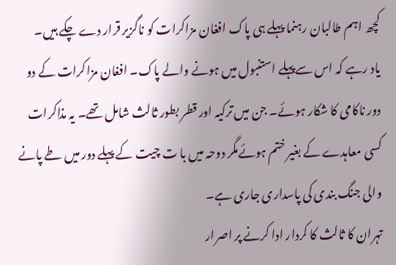کچھ اہم طالبان رہنما پہلے ہی پاک افغان مزاکرات کو ناگزیر قرار دے چکے ہیں۔
یاد رہے کہ اس سےپہلے استنبول میں ہونے والے پاک۔ افغان مزاکرات کے دو دور ناکامی کا شکار ہوئے۔ جن میں ترکیہ اور قطر بطور ثالث شامل تھے۔ یہ مذاکرات کسی معاہدے کے بغیر ختم ہوئےمگر دوحہ میں با ت چیت کے پہلے دور میں طے پانے والی جنگ بندی کی پاسداری جاری ہے۔
تہران کا ثالث کا کردار ادا کرنے پر اصرار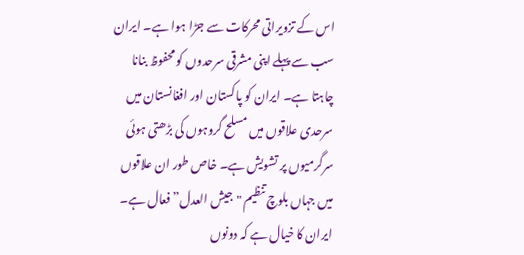اس کے تزویراتی محرکات سے جڑا ہوا ہے۔ ایران سب سے پہلے اپنی مشرقی سرحدوں کو محفوظ بنانا چاہتا ہے۔ ایران کو پاکستان اور افغانستان میں سرحدی علاقوں میں مسلح گروہوں کی بڑھتی ہوئی سرگرمیوں پر تشویش ہے۔ خاص طور ان علاقوں میں جہاں بلوچ تنظیم "جیش العدل” فعال ہے۔ ایران کا خیال ہے کہ دونوں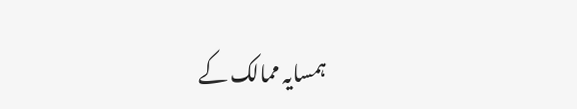ہمسایہ ممالک کے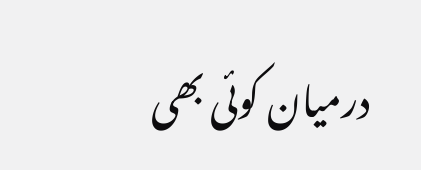درمیان کوئی بھی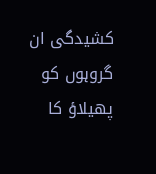کشیدگی ان گروہوں کو پھیلاؤ کا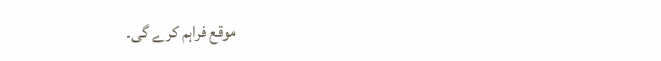موقع فراہم کرے گی۔